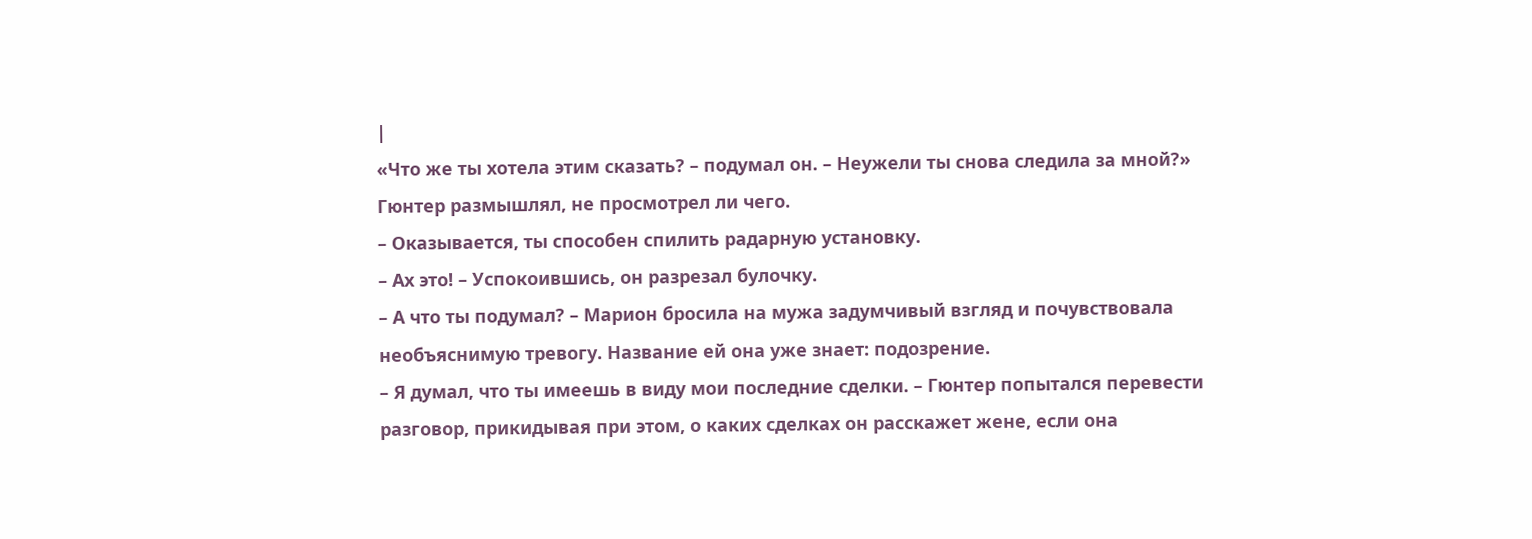|
«Что же ты хотела этим сказать? – подумал он. – Неужели ты снова следила за мной?» Гюнтер размышлял, не просмотрел ли чего.
– Оказывается, ты способен спилить радарную установку.
– Ах это! – Успокоившись, он разрезал булочку.
– А что ты подумал? – Марион бросила на мужа задумчивый взгляд и почувствовала необъяснимую тревогу. Название ей она уже знает: подозрение.
– Я думал, что ты имеешь в виду мои последние сделки. – Гюнтер попытался перевести разговор, прикидывая при этом, о каких сделках он расскажет жене, если она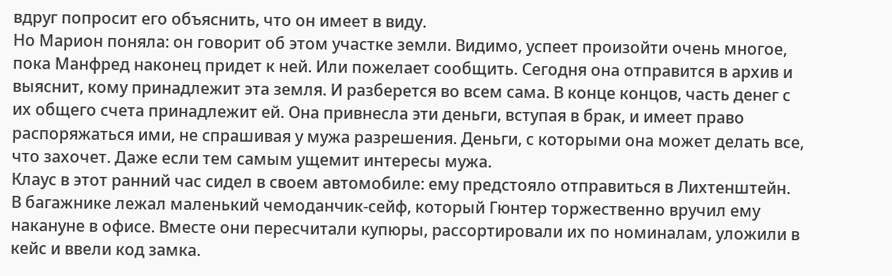вдруг попросит его объяснить, что он имеет в виду.
Но Марион поняла: он говорит об этом участке земли. Видимо, успеет произойти очень многое, пока Манфред наконец придет к ней. Или пожелает сообщить. Сегодня она отправится в архив и выяснит, кому принадлежит эта земля. И разберется во всем сама. В конце концов, часть денег с их общего счета принадлежит ей. Она привнесла эти деньги, вступая в брак, и имеет право распоряжаться ими, не спрашивая у мужа разрешения. Деньги, с которыми она может делать все, что захочет. Даже если тем самым ущемит интересы мужа.
Клаус в этот ранний час сидел в своем автомобиле: ему предстояло отправиться в Лихтенштейн. В багажнике лежал маленький чемоданчик-сейф, который Гюнтер торжественно вручил ему накануне в офисе. Вместе они пересчитали купюры, рассортировали их по номиналам, уложили в кейс и ввели код замка.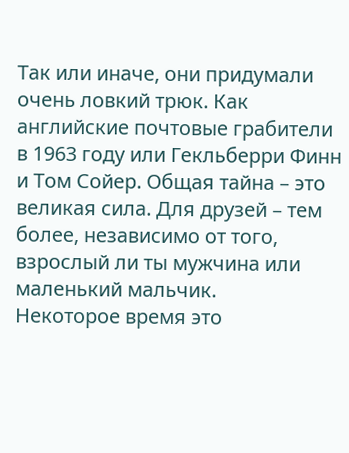Так или иначе, они придумали очень ловкий трюк. Как английские почтовые грабители в 1963 году или Гекльберри Финн и Том Сойер. Общая тайна – это великая сила. Для друзей – тем более, независимо от того, взрослый ли ты мужчина или маленький мальчик.
Некоторое время это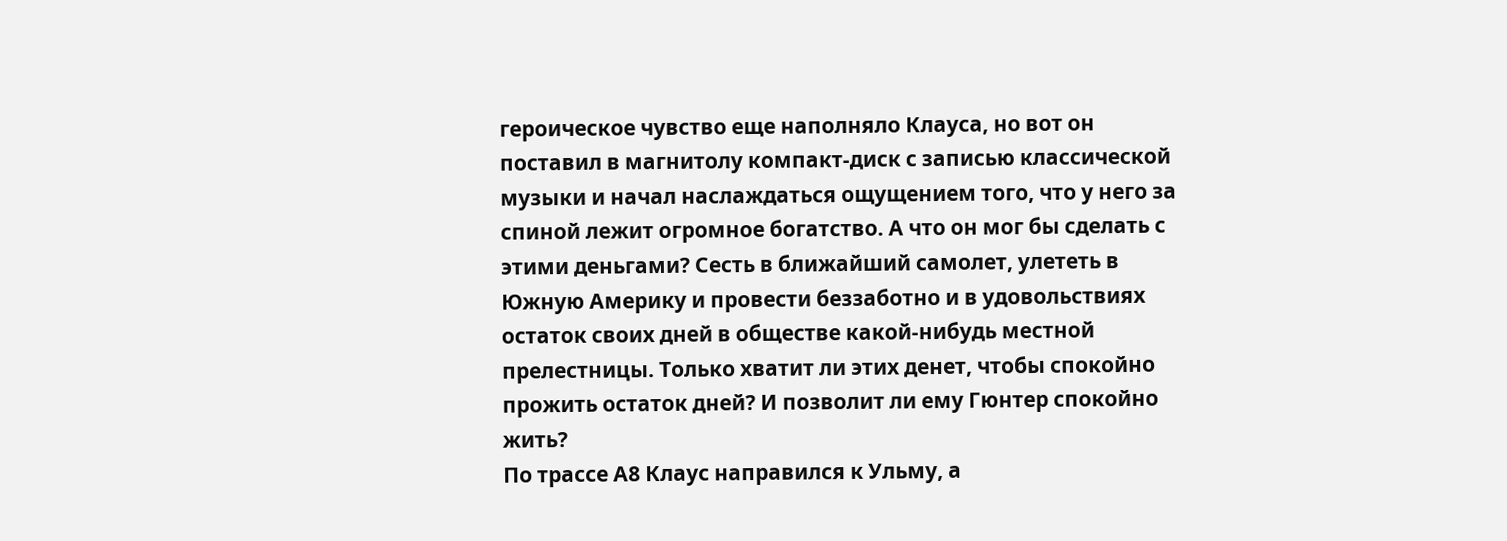героическое чувство еще наполняло Клауса, но вот он поставил в магнитолу компакт-диск с записью классической музыки и начал наслаждаться ощущением того, что у него за спиной лежит огромное богатство. А что он мог бы сделать с этими деньгами? Сесть в ближайший самолет, улететь в Южную Америку и провести беззаботно и в удовольствиях остаток своих дней в обществе какой-нибудь местной прелестницы. Только хватит ли этих денет, чтобы спокойно прожить остаток дней? И позволит ли ему Гюнтер спокойно жить?
По трассе А8 Клаус направился к Ульму, а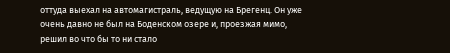оттуда выехал на автомагистраль, ведущую на Брегенц. Он уже очень давно не был на Боденском озере и, проезжая мимо, решил во что бы то ни стало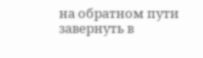на обратном пути завернуть в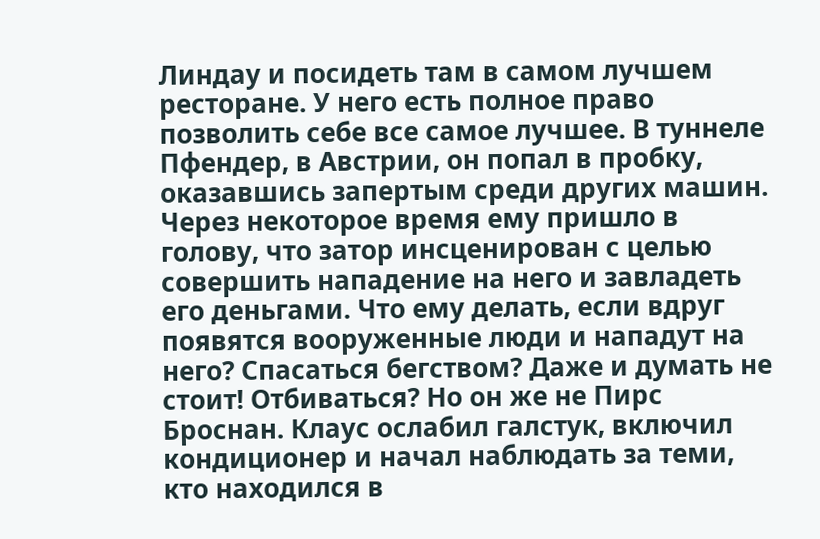Линдау и посидеть там в самом лучшем ресторане. У него есть полное право позволить себе все самое лучшее. В туннеле Пфендер, в Австрии, он попал в пробку, оказавшись запертым среди других машин. Через некоторое время ему пришло в голову, что затор инсценирован с целью совершить нападение на него и завладеть его деньгами. Что ему делать, если вдруг появятся вооруженные люди и нападут на него? Спасаться бегством? Даже и думать не стоит! Отбиваться? Но он же не Пирс Броснан. Клаус ослабил галстук, включил кондиционер и начал наблюдать за теми, кто находился в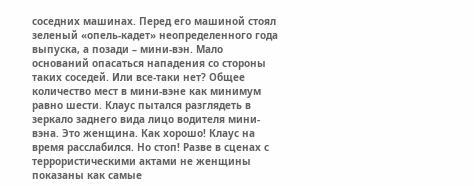соседних машинах. Перед его машиной стоял зеленый «опель-кадет» неопределенного года выпуска, а позади – мини-вэн. Мало оснований опасаться нападения со стороны таких соседей. Или все-таки нет? Общее количество мест в мини-вэне как минимум равно шести. Клаус пытался разглядеть в зеркало заднего вида лицо водителя мини-вэна. Это женщина. Как хорошо! Клаус на время расслабился. Но стоп! Разве в сценах с террористическими актами не женщины показаны как самые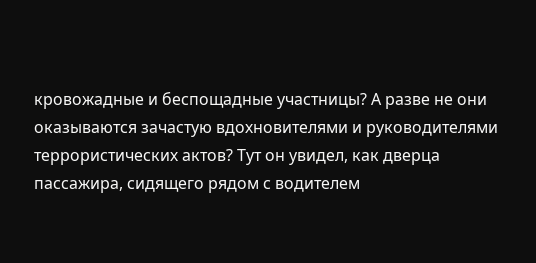кровожадные и беспощадные участницы? А разве не они оказываются зачастую вдохновителями и руководителями террористических актов? Тут он увидел, как дверца пассажира, сидящего рядом с водителем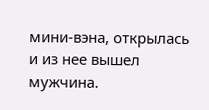мини-вэна, открылась и из нее вышел мужчина.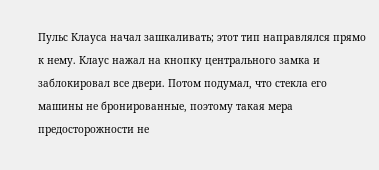Пульс Клауса начал зашкаливать; этот тип направлялся прямо к нему. Клаус нажал на кнопку центрального замка и заблокировал все двери. Потом подумал, что стекла его машины не бронированные, поэтому такая мера предосторожности не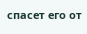спасет его от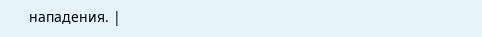нападения. |